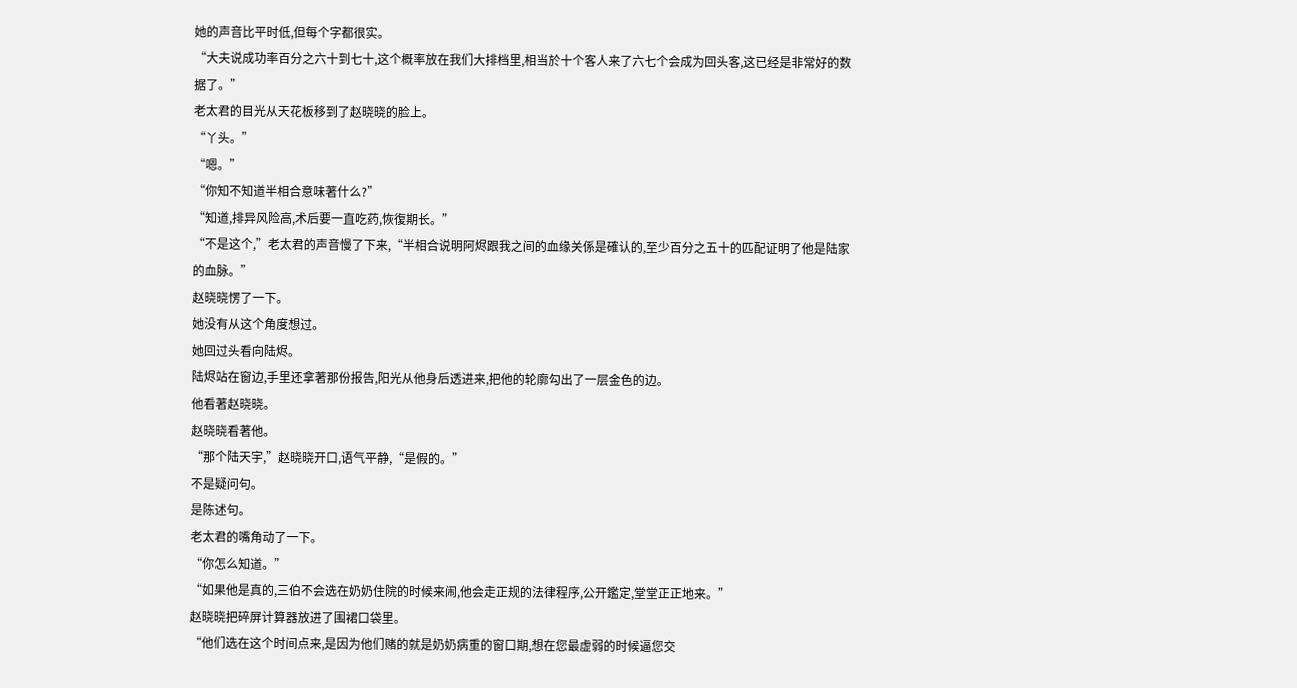她的声音比平时低,但每个字都很实。
“大夫说成功率百分之六十到七十,这个概率放在我们大排档里,相当於十个客人来了六七个会成为回头客,这已经是非常好的数据了。”
老太君的目光从天花板移到了赵晓晓的脸上。
“丫头。”
“嗯。”
“你知不知道半相合意味著什么?”
“知道,排异风险高,术后要一直吃药,恢復期长。”
“不是这个,”老太君的声音慢了下来,“半相合说明阿烬跟我之间的血缘关係是確认的,至少百分之五十的匹配证明了他是陆家的血脉。”
赵晓晓愣了一下。
她没有从这个角度想过。
她回过头看向陆烬。
陆烬站在窗边,手里还拿著那份报告,阳光从他身后透进来,把他的轮廓勾出了一层金色的边。
他看著赵晓晓。
赵晓晓看著他。
“那个陆天宇,”赵晓晓开口,语气平静,“是假的。”
不是疑问句。
是陈述句。
老太君的嘴角动了一下。
“你怎么知道。”
“如果他是真的,三伯不会选在奶奶住院的时候来闹,他会走正规的法律程序,公开鑑定,堂堂正正地来。”
赵晓晓把碎屏计算器放进了围裙口袋里。
“他们选在这个时间点来,是因为他们赌的就是奶奶病重的窗口期,想在您最虚弱的时候逼您交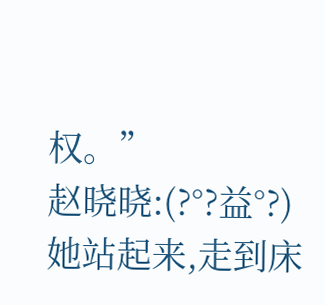权。”
赵晓晓:(?°?益°?)
她站起来,走到床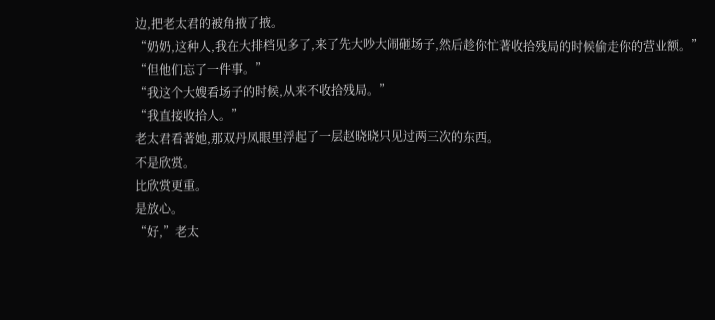边,把老太君的被角掖了掖。
“奶奶,这种人,我在大排档见多了,来了先大吵大闹砸场子,然后趁你忙著收拾残局的时候偷走你的营业额。”
“但他们忘了一件事。”
“我这个大嫂看场子的时候,从来不收拾残局。”
“我直接收拾人。”
老太君看著她,那双丹凤眼里浮起了一层赵晓晓只见过两三次的东西。
不是欣赏。
比欣赏更重。
是放心。
“好,”老太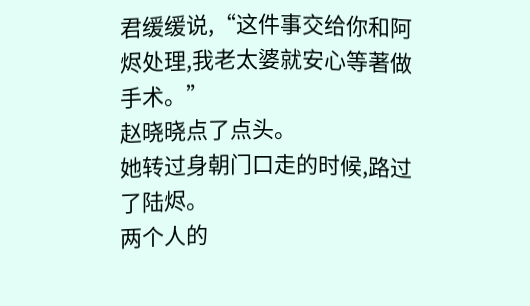君缓缓说,“这件事交给你和阿烬处理,我老太婆就安心等著做手术。”
赵晓晓点了点头。
她转过身朝门口走的时候,路过了陆烬。
两个人的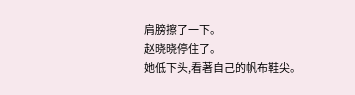肩膀擦了一下。
赵晓晓停住了。
她低下头,看著自己的帆布鞋尖。